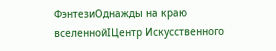ФэнтезиОднажды на краю вселеннойIЦентр Искусственного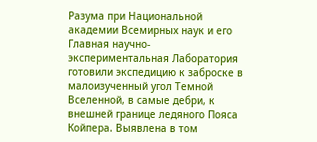Разума при Национальной академии Всемирных наук и его Главная научно-экспериментальная Лаборатория готовили экспедицию к заброске в малоизученный угол Темной Вселенной, в самые дебри, к внешней границе ледяного Пояса Койпера. Выявлена в том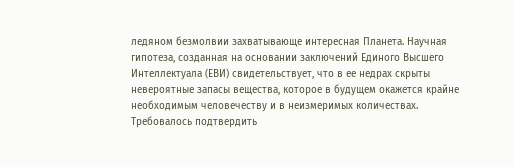ледяном безмолвии захватывающе интересная Планета. Научная гипотеза, созданная на основании заключений Единого Высшего Интеллектуала (ЕВИ) свидетельствует, что в ее недрах скрыты невероятные запасы вещества, которое в будущем окажется крайне необходимым человечеству и в неизмеримых количествах. Требовалось подтвердить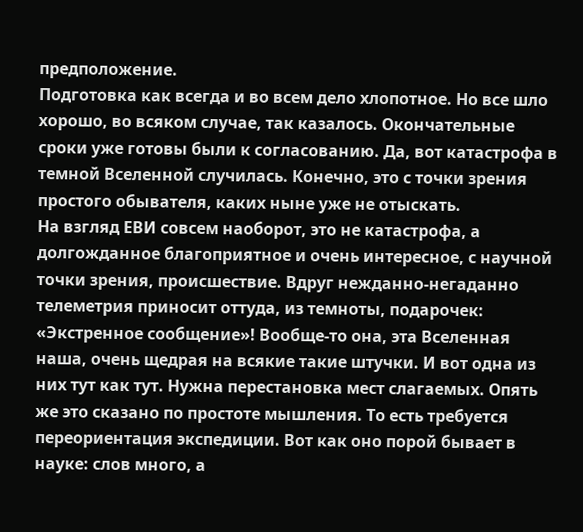предположение.
Подготовка как всегда и во всем дело хлопотное. Но все шло хорошо, во всяком случае, так казалось. Окончательные сроки уже готовы были к согласованию. Да, вот катастрофа в темной Вселенной случилась. Конечно, это с точки зрения простого обывателя, каких ныне уже не отыскать.
На взгляд ЕВИ совсем наоборот, это не катастрофа, а долгожданное благоприятное и очень интересное, с научной точки зрения, происшествие. Вдруг нежданно-негаданно телеметрия приносит оттуда, из темноты, подарочек: «Экстренное сообщение»! Вообще-то она, эта Вселенная наша, очень щедрая на всякие такие штучки. И вот одна из них тут как тут. Нужна перестановка мест слагаемых. Опять же это сказано по простоте мышления. То есть требуется переориентация экспедиции. Вот как оно порой бывает в науке: слов много, а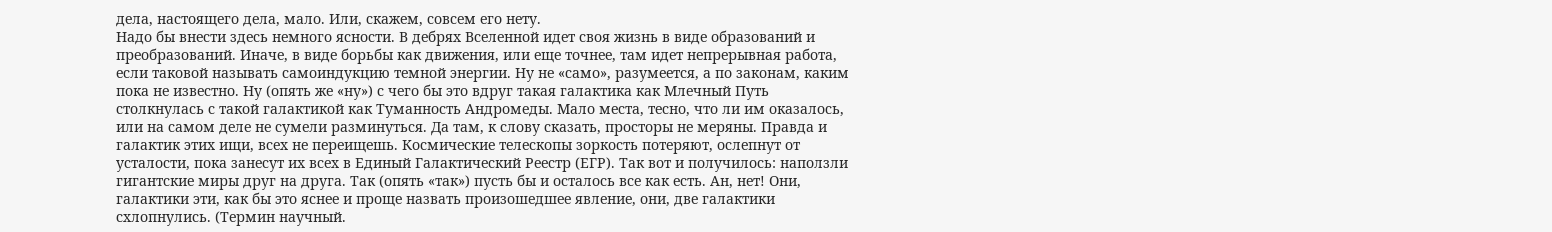дела, настоящего дела, мало. Или, скажем, совсем его нету.
Надо бы внести здесь немного ясности. В дебрях Вселенной идет своя жизнь в виде образований и преобразований. Иначе, в виде борьбы как движения, или еще точнее, там идет непрерывная работа, если таковой называть самоиндукцию темной энергии. Ну не «само», разумеется, а по законам, каким пока не известно. Ну (опять же «ну») с чего бы это вдруг такая галактика как Млечный Путь столкнулась с такой галактикой как Туманность Андромеды. Мало места, тесно, что ли им оказалось, или на самом деле не сумели разминуться. Да там, к слову сказать, просторы не меряны. Правда и галактик этих ищи, всех не переищешь. Космические телескопы зоркость потеряют, ослепнут от усталости, пока занесут их всех в Единый Галактический Реестр (ЕГР). Так вот и получилось: наползли гигантские миры друг на друга. Так (опять «так») пусть бы и осталось все как есть. Ан, нет! Они, галактики эти, как бы это яснее и проще назвать произошедшее явление, они, две галактики схлопнулись. (Термин научный.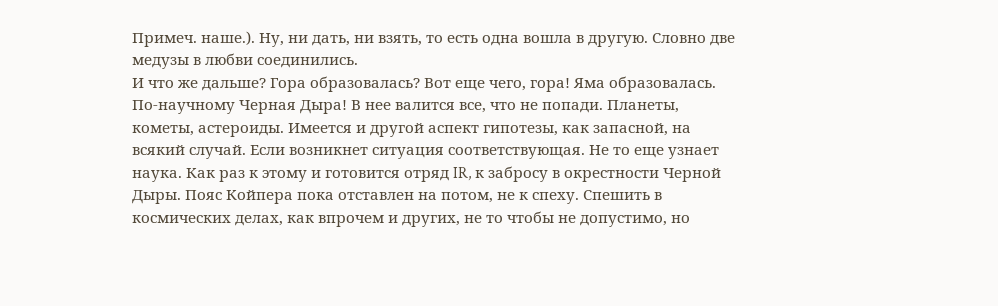Примеч. наше.). Ну, ни дать, ни взять, то есть одна вошла в другую. Словно две медузы в любви соединились.
И что же дальше? Гора образовалась? Вот еще чего, гора! Яма образовалась. По-научному Черная Дыра! В нее валится все, что не попади. Планеты, кометы, астероиды. Имеется и другой аспект гипотезы, как запасной, на всякий случай. Если возникнет ситуация соответствующая. Не то еще узнает наука. Как раз к этому и готовится отряд IR, к забросу в окрестности Черной Дыры. Пояс Койпера пока отставлен на потом, не к спеху. Спешить в космических делах, как впрочем и других, не то чтобы не допустимо, но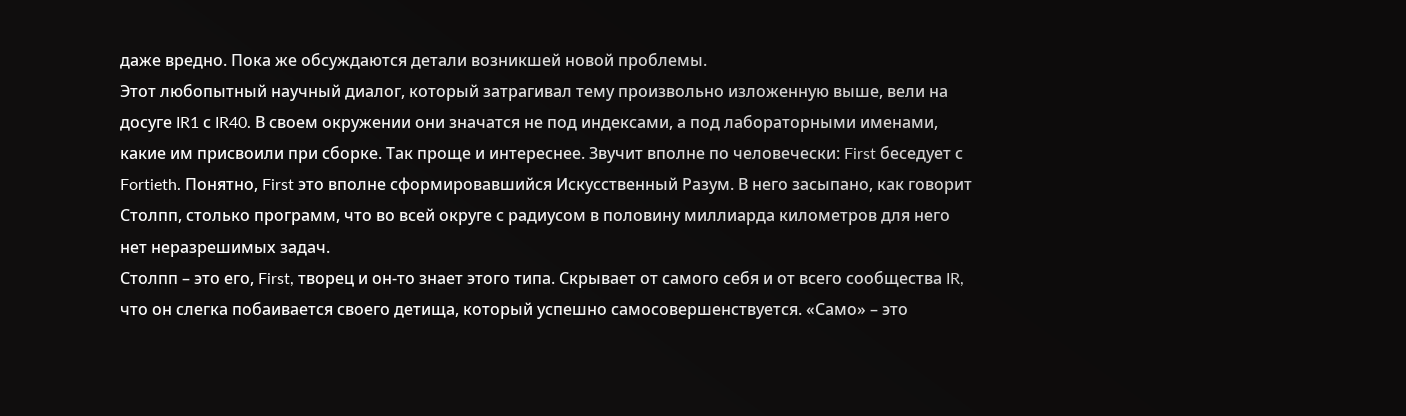даже вредно. Пока же обсуждаются детали возникшей новой проблемы.
Этот любопытный научный диалог, который затрагивал тему произвольно изложенную выше, вели на досуге IR1 с IR40. В своем окружении они значатся не под индексами, а под лабораторными именами, какие им присвоили при сборке. Так проще и интереснее. Звучит вполне по человечески: First беседует с Fortieth. Понятно, First это вполне сформировавшийся Искусственный Разум. В него засыпано, как говорит Столпп, столько программ, что во всей округе с радиусом в половину миллиарда километров для него нет неразрешимых задач.
Столпп – это его, First, творец и он-то знает этого типа. Скрывает от самого себя и от всего сообщества IR, что он слегка побаивается своего детища, который успешно самосовершенствуется. «Само» – это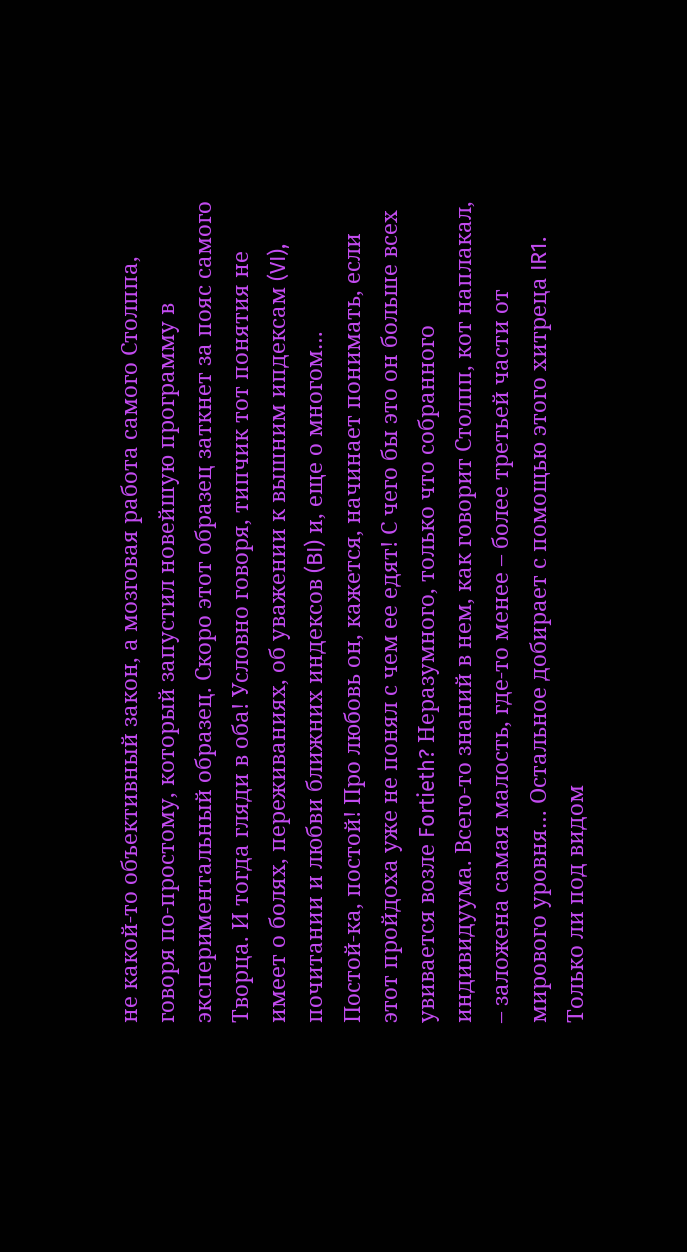не какой-то объективный закон, а мозговая работа самого Столппа, говоря по-простому, который запустил новейшую программу в экспериментальный образец. Скоро этот образец заткнет за пояс самого Творца. И тогда гляди в оба! Условно говоря, типчик тот понятия не имеет о болях, переживаниях, об уважении к вышним ипдексам (VI), почитании и любви ближних индексов (BI) и, еще о многом…
Постой-ка, постой! Про любовь он, кажется, начинает понимать, если этот пройдоха уже не понял с чем ее едят! С чего бы это он больше всех увивается возле Fortieth? Неразумного, только что собранного индивидуума. Всего-то знаний в нем, как говорит Столпп, кот наплакал, – заложена самая малость, где-то менее – более третьей части от мирового уровня… Остальное добирает с помощью этого хитреца IR1. Только ли под видом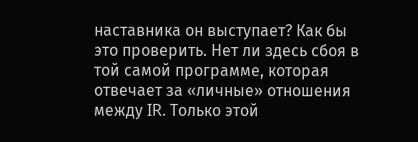наставника он выступает? Как бы это проверить. Нет ли здесь сбоя в той самой программе, которая отвечает за «личные» отношения между IR. Только этой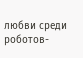любви среди роботов-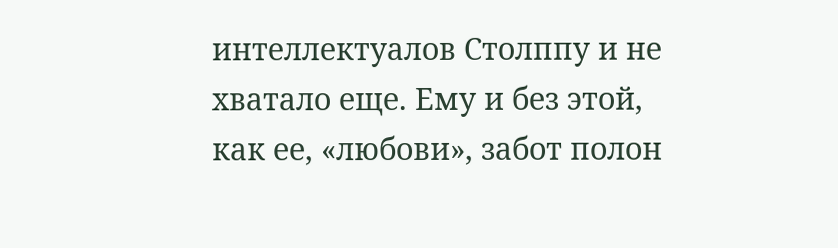интеллектуалов Столппу и не хватало еще. Ему и без этой, как ее, «любови», забот полон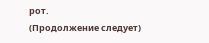рот.
(Продолжение следует)